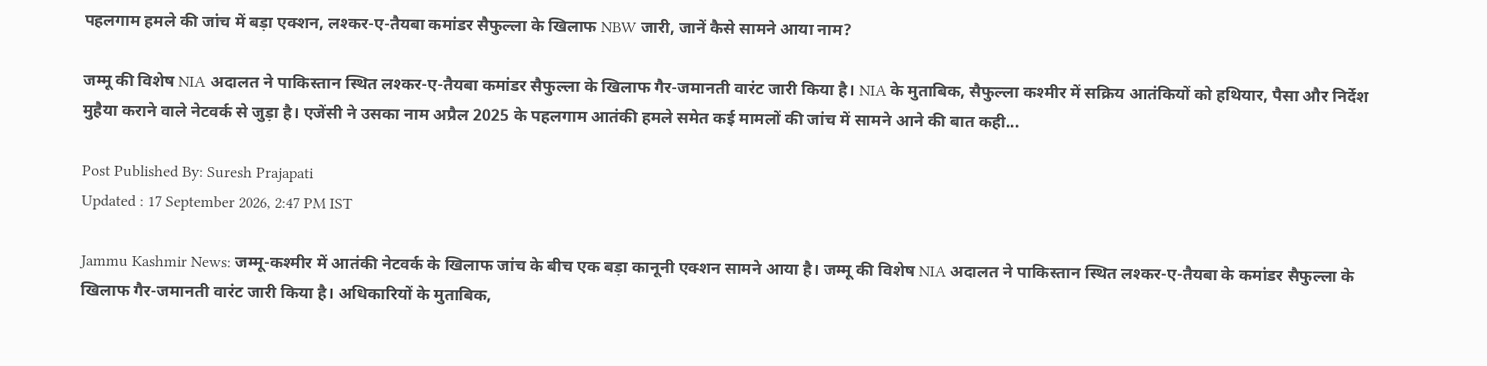पहलगाम हमले की जांच में बड़ा एक्शन, लश्कर-ए-तैयबा कमांडर सैफुल्ला के खिलाफ NBW जारी, जानें कैसे सामने आया नाम?

जम्मू की विशेष NIA अदालत ने पाकिस्तान स्थित लश्कर-ए-तैयबा कमांडर सैफुल्ला के खिलाफ गैर-जमानती वारंट जारी किया है। NIA के मुताबिक, सैफुल्ला कश्मीर में सक्रिय आतंकियों को हथियार, पैसा और निर्देश मुहैया कराने वाले नेटवर्क से जुड़ा है। एजेंसी ने उसका नाम अप्रैल 2025 के पहलगाम आतंकी हमले समेत कई मामलों की जांच में सामने आने की बात कही...

Post Published By: Suresh Prajapati
Updated : 17 September 2026, 2:47 PM IST

Jammu Kashmir News: जम्मू-कश्मीर में आतंकी नेटवर्क के खिलाफ जांच के बीच एक बड़ा कानूनी एक्शन सामने आया है। जम्मू की विशेष NIA अदालत ने पाकिस्तान स्थित लश्कर-ए-तैयबा के कमांडर सैफुल्ला के खिलाफ गैर-जमानती वारंट जारी किया है। अधिकारियों के मुताबिक,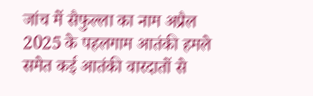जांच में सैफुल्ला का नाम अप्रैल 2025 के पहलगाम आतंकी हमले समेत कई आतंकी वारदातों से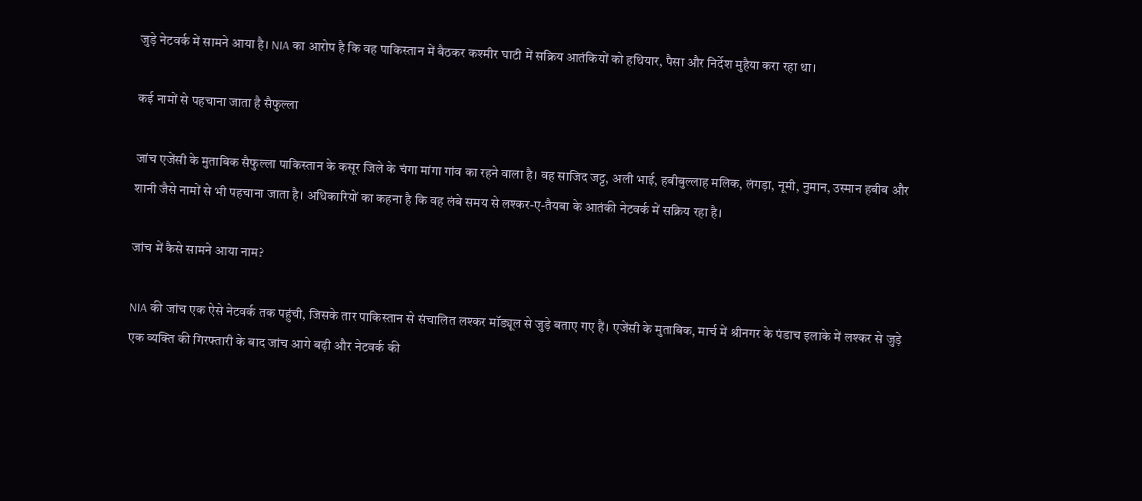जुड़े नेटवर्क में सामने आया है। NIA का आरोप है कि वह पाकिस्तान में बैठकर कश्मीर घाटी में सक्रिय आतंकियों को हथियार, पैसा और निर्देश मुहैया करा रहा था।

कई नामों से पहचाना जाता है सैफुल्ला

जांच एजेंसी के मुताबिक सैफुल्ला पाकिस्तान के कसूर जिले के चंगा मांगा गांव का रहने वाला है। वह साजिद जट्ट, अली भाई, हबीबुल्लाह मलिक, लंगड़ा, नूमी, नुमान, उस्मान हबीब और शानी जैसे नामों से भी पहचाना जाता है। अधिकारियों का कहना है कि वह लंबे समय से लश्कर-ए-तैयबा के आतंकी नेटवर्क में सक्रिय रहा है।

जांच में कैसे सामने आया नाम?

NIA की जांच एक ऐसे नेटवर्क तक पहुंची, जिसके तार पाकिस्तान से संचालित लश्कर मॉड्यूल से जुड़े बताए गए हैं। एजेंसी के मुताबिक, मार्च में श्रीनगर के पंडाच इलाके में लश्कर से जुड़े एक व्यक्ति की गिरफ्तारी के बाद जांच आगे बढ़ी और नेटवर्क की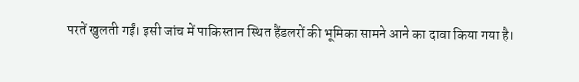परतें खुलती गईं। इसी जांच में पाकिस्तान स्थित हैंडलरों की भूमिका सामने आने का दावा किया गया है।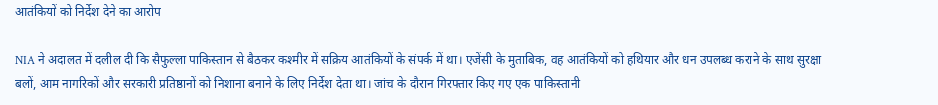आतंकियों को निर्देश देने का आरोप

NIA ने अदालत में दलील दी कि सैफुल्ला पाकिस्तान से बैठकर कश्मीर में सक्रिय आतंकियों के संपर्क में था। एजेंसी के मुताबिक, वह आतंकियों को हथियार और धन उपलब्ध कराने के साथ सुरक्षा बलों, आम नागरिकों और सरकारी प्रतिष्ठानों को निशाना बनाने के लिए निर्देश देता था। जांच के दौरान गिरफ्तार किए गए एक पाकिस्तानी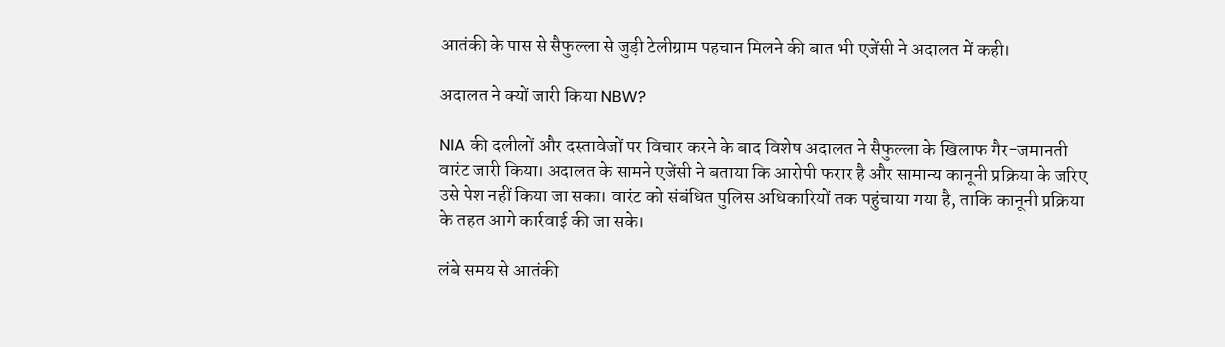आतंकी के पास से सैफुल्ला से जुड़ी टेलीग्राम पहचान मिलने की बात भी एजेंसी ने अदालत में कही।

अदालत ने क्यों जारी किया NBW?

NIA की दलीलों और दस्तावेजों पर विचार करने के बाद विशेष अदालत ने सैफुल्ला के खिलाफ गैर-जमानती वारंट जारी किया। अदालत के सामने एजेंसी ने बताया कि आरोपी फरार है और सामान्य कानूनी प्रक्रिया के जरिए उसे पेश नहीं किया जा सका। वारंट को संबंधित पुलिस अधिकारियों तक पहुंचाया गया है, ताकि कानूनी प्रक्रिया के तहत आगे कार्रवाई की जा सके।

लंबे समय से आतंकी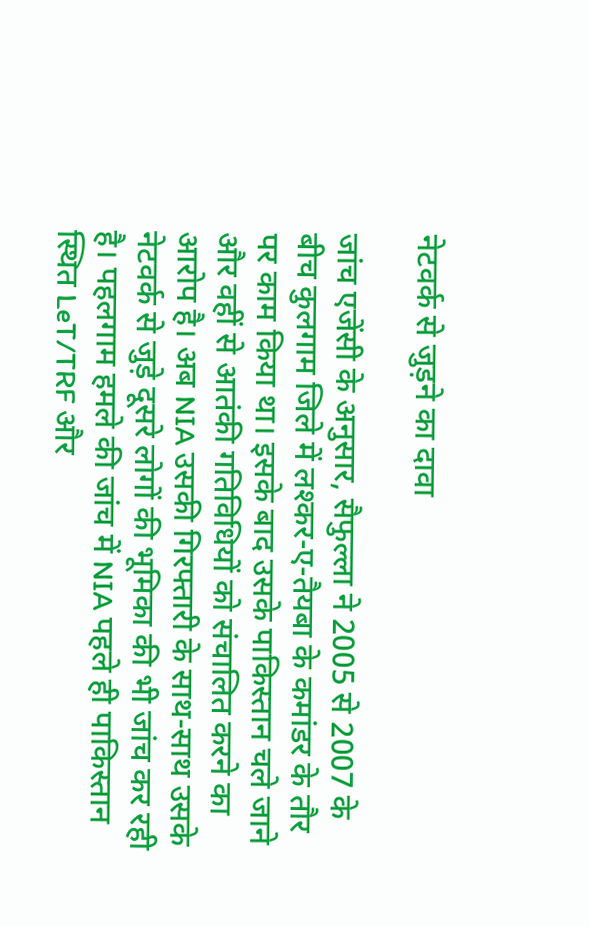नेटवर्क से जुड़ने का दावा

जांच एजेंसी के अनुसार, सैफुल्ला ने 2005 से 2007 के बीच कुलगाम जिले में लश्कर-ए-तैयबा के कमांडर के तौर पर काम किया था। इसके बाद उसके पाकिस्तान चले जाने और वहीं से आतंकी गतिविधियों को संचालित करने का आरोप है। अब NIA उसकी गिरफ्तारी के साथ-साथ उसके नेटवर्क से जुड़े दूसरे लोगों की भूमिका की भी जांच कर रही है। पहलगाम हमले की जांच में NIA पहले ही पाकिस्तान स्थित LeT/TRF और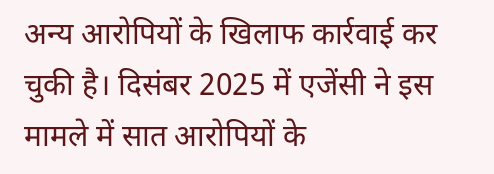अन्य आरोपियों के खिलाफ कार्रवाई कर चुकी है। दिसंबर 2025 में एजेंसी ने इस मामले में सात आरोपियों के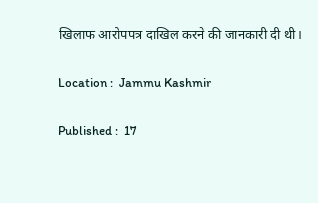खिलाफ आरोपपत्र दाखिल करने की जानकारी दी थी।

Location :  Jammu Kashmir

Published :  17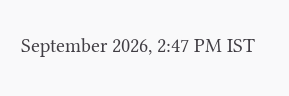September 2026, 2:47 PM IST